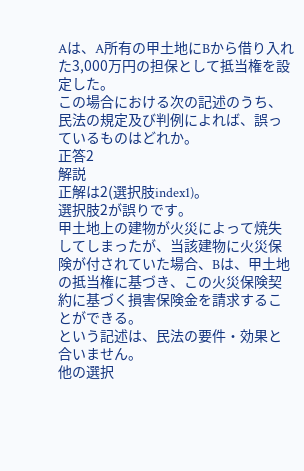Aは、A所有の甲土地にBから借り入れた3,000万円の担保として抵当権を設定した。
この場合における次の記述のうち、民法の規定及び判例によれば、誤っているものはどれか。
正答2
解説
正解は2(選択肢index1)。
選択肢2が誤りです。
甲土地上の建物が火災によって焼失してしまったが、当該建物に火災保険が付されていた場合、Bは、甲土地の抵当権に基づき、この火災保険契約に基づく損害保険金を請求することができる。
という記述は、民法の要件・効果と合いません。
他の選択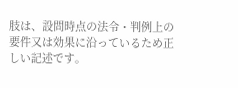肢は、設問時点の法令・判例上の要件又は効果に沿っているため正しい記述です。